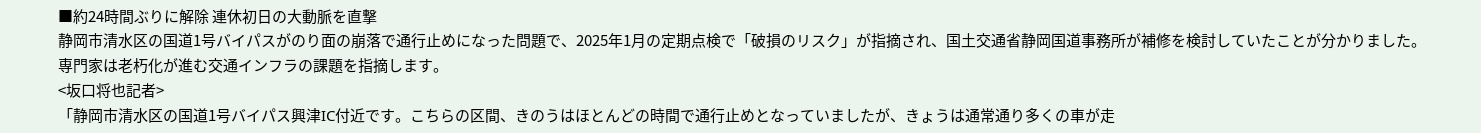■約24時間ぶりに解除 連休初日の大動脈を直撃
静岡市清水区の国道1号バイパスがのり面の崩落で通行止めになった問題で、2025年1月の定期点検で「破損のリスク」が指摘され、国土交通省静岡国道事務所が補修を検討していたことが分かりました。
専門家は老朽化が進む交通インフラの課題を指摘します。
<坂口将也記者>
「静岡市清水区の国道1号バイパス興津IC付近です。こちらの区間、きのうはほとんどの時間で通行止めとなっていましたが、きょうは通常通り多くの車が走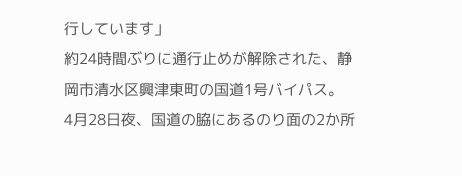行しています」
約24時間ぶりに通行止めが解除された、静岡市清水区興津東町の国道1号バイパス。
4月28日夜、国道の脇にあるのり面の2か所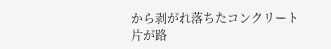から剥がれ落ちたコンクリート片が路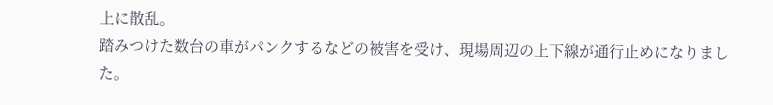上に散乱。
踏みつけた数台の車がパンクするなどの被害を受け、現場周辺の上下線が通行止めになりました。